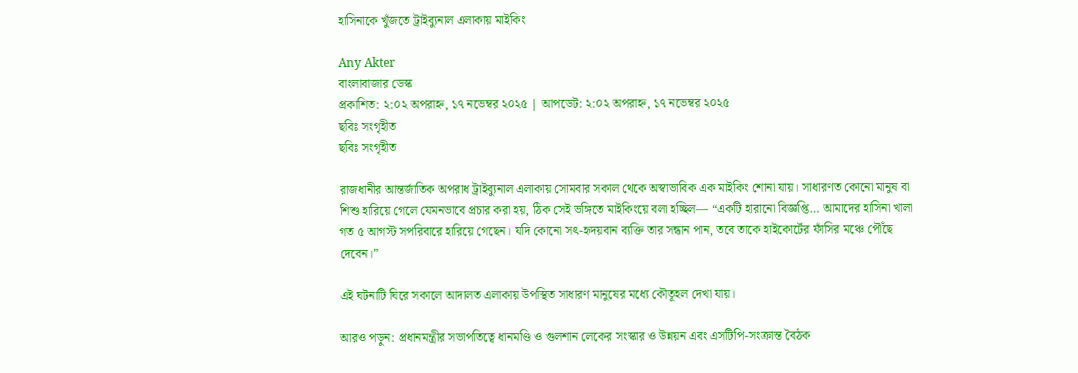হাসিনাকে খুঁজতে ট্রাইব্যুনাল এলাকায় মাইকিং

Any Akter
বাংলাবাজার ডেস্ক
প্রকাশিত: ২:০২ অপরাহ্ন, ১৭ নভেম্বর ২০২৫ | আপডেট: ২:০২ অপরাহ্ন, ১৭ নভেম্বর ২০২৫
ছবিঃ সংগৃহীত
ছবিঃ সংগৃহীত

রাজধানীর আন্তর্জাতিক অপরাধ ট্রাইব্যুনাল এলাকায় সোমবার সকাল থেকে অস্বাভাবিক এক মাইকিং শোনা যায়। সাধারণত কোনো মানুষ বা শিশু হারিয়ে গেলে যেমনভাবে প্রচার করা হয়, ঠিক সেই ভঙ্গিতে মাইকিংয়ে বলা হচ্ছিল— “একটি হারানো বিজ্ঞপ্তি… আমাদের হাসিনা খালা গত ৫ আগস্ট সপরিবারে হারিয়ে গেছেন। যদি কোনো সৎ-হৃদয়বান ব্যক্তি তার সন্ধান পান, তবে তাকে হাইকোর্টের ফাঁসির মঞ্চে পৌঁছে দেবেন।”

এই ঘটনাটি ঘিরে সকালে আদালত এলাকায় উপস্থিত সাধারণ মানুষের মধ্যে কৌতূহল দেখা যায়।

আরও পড়ুন: প্রধানমন্ত্রীর সভাপতিত্বে ধানমণ্ডি ও গুলশান লেকের সংস্কার ও উন্নয়ন এবং এসটিপি-সংক্রান্ত বৈঠক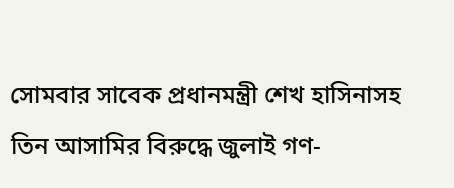সোমবার সাবেক প্রধানমন্ত্রী শেখ হাসিনাসহ তিন আসামির বিরুদ্ধে জুলাই গণ-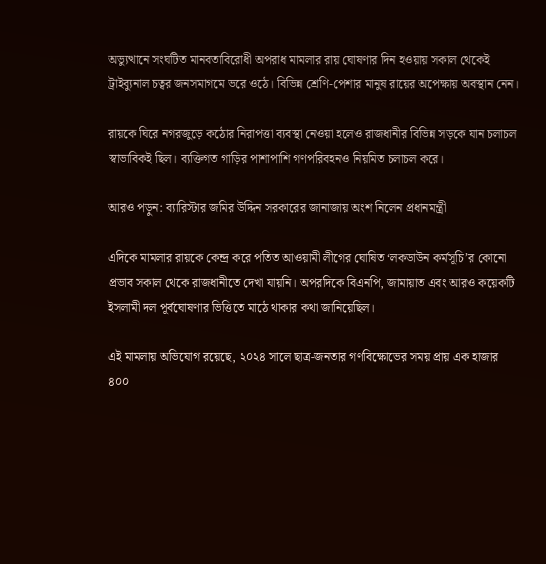অভ্যুত্থানে সংঘটিত মানবতাবিরোধী অপরাধ মামলার রায় ঘোষণার দিন হওয়ায় সকাল থেকেই ট্রাইব্যুনাল চত্বর জনসমাগমে ভরে ওঠে। বিভিন্ন শ্রেণি-পেশার মানুষ রায়ের অপেক্ষায় অবস্থান নেন।

রায়কে ঘিরে নগরজুড়ে কঠোর নিরাপত্তা ব্যবস্থা নেওয়া হলেও রাজধানীর বিভিন্ন সড়কে যান চলাচল স্বাভাবিকই ছিল। ব্যক্তিগত গাড়ির পাশাপাশি গণপরিবহনও নিয়মিত চলাচল করে।

আরও পড়ুন: ব্যারিস্টার জমির উদ্দিন সরকারের জানাজায় অংশ নিলেন প্রধানমন্ত্রী

এদিকে মামলার রায়কে কেন্দ্র করে পতিত আওয়ামী লীগের ঘোষিত ‘লকডাউন কর্মসূচি’র কোনো প্রভাব সকাল থেকে রাজধানীতে দেখা যায়নি। অপরদিকে বিএনপি, জামায়াত এবং আরও কয়েকটি ইসলামী দল পূর্বঘোষণার ভিত্তিতে মাঠে থাকার কথা জানিয়েছিল।

এই মামলায় অভিযোগ রয়েছে, ২০২৪ সালে ছাত্র-জনতার গণবিক্ষোভের সময় প্রায় এক হাজার ৪০০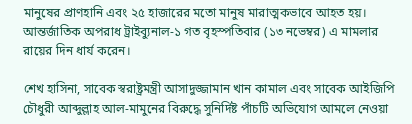মানুষের প্রাণহানি এবং ২৫ হাজারের মতো মানুষ মারাত্মকভাবে আহত হয়। আন্তর্জাতিক অপরাধ ট্রাইব্যুনাল-১ গত বৃহস্পতিবার (১৩ নভেম্বর) এ মামলার রায়ের দিন ধার্য করেন।

শেখ হাসিনা, সাবেক স্বরাষ্ট্রমন্ত্রী আসাদুজ্জামান খান কামাল এবং সাবেক আইজিপি চৌধুরী আব্দুল্লাহ আল-মামুনের বিরুদ্ধে সুনির্দিষ্ট পাঁচটি অভিযোগ আমলে নেওয়া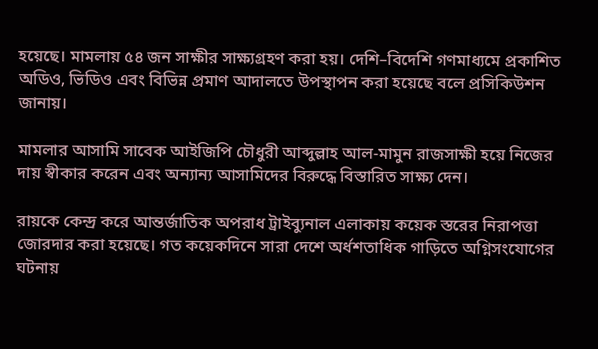হয়েছে। মামলায় ৫৪ জন সাক্ষীর সাক্ষ্যগ্রহণ করা হয়। দেশি–বিদেশি গণমাধ্যমে প্রকাশিত অডিও, ভিডিও এবং বিভিন্ন প্রমাণ আদালতে উপস্থাপন করা হয়েছে বলে প্রসিকিউশন জানায়।

মামলার আসামি সাবেক আইজিপি চৌধুরী আব্দুল্লাহ আল-মামুন রাজসাক্ষী হয়ে নিজের দায় স্বীকার করেন এবং অন্যান্য আসামিদের বিরুদ্ধে বিস্তারিত সাক্ষ্য দেন।

রায়কে কেন্দ্র করে আন্তর্জাতিক অপরাধ ট্রাইব্যুনাল এলাকায় কয়েক স্তরের নিরাপত্তা জোরদার করা হয়েছে। গত কয়েকদিনে সারা দেশে অর্ধশতাধিক গাড়িতে অগ্নিসংযোগের ঘটনায়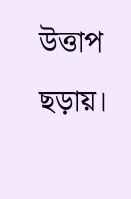উত্তাপ ছড়ায়।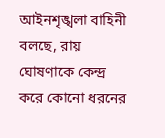আইনশৃঙ্খলা বাহিনী বলছে, রায় ঘোষণাকে কেন্দ্র করে কোনো ধরনের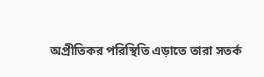অপ্রীতিকর পরিস্থিতি এড়াতে তারা সতর্ক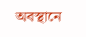অবস্থানে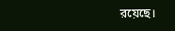রয়েছে।